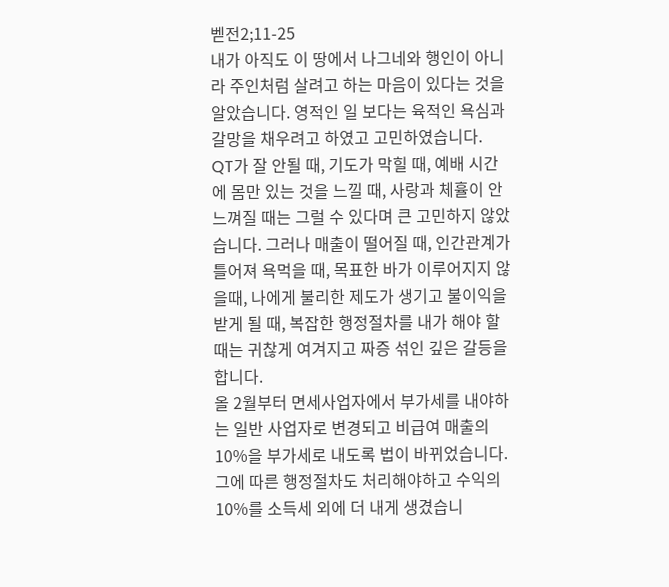벧전2;11-25
내가 아직도 이 땅에서 나그네와 행인이 아니라 주인처럼 살려고 하는 마음이 있다는 것을 알았습니다. 영적인 일 보다는 육적인 욕심과 갈망을 채우려고 하였고 고민하였습니다.
QT가 잘 안될 때, 기도가 막힐 때, 예배 시간에 몸만 있는 것을 느낄 때, 사랑과 체휼이 안느껴질 때는 그럴 수 있다며 큰 고민하지 않았습니다. 그러나 매출이 떨어질 때, 인간관계가 틀어져 욕먹을 때, 목표한 바가 이루어지지 않을때, 나에게 불리한 제도가 생기고 불이익을 받게 될 때, 복잡한 행정절차를 내가 해야 할 때는 귀찮게 여겨지고 짜증 섞인 깊은 갈등을 합니다.
올 2월부터 면세사업자에서 부가세를 내야하는 일반 사업자로 변경되고 비급여 매출의 10%을 부가세로 내도록 법이 바뀌었습니다. 그에 따른 행정절차도 처리해야하고 수익의 10%를 소득세 외에 더 내게 생겼습니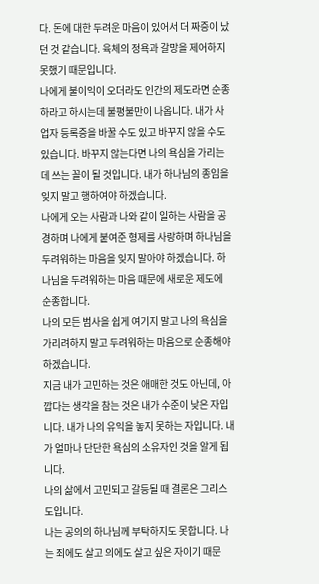다. 돈에 대한 두려운 마음이 있어서 더 짜증이 났던 것 같습니다. 육체의 정욕과 갈망을 제어하지 못했기 때문입니다.
나에게 불이익이 오더라도 인간의 제도라면 순종하라고 하시는데 불평불만이 나옵니다. 내가 사업자 등록증을 바꿀 수도 있고 바꾸지 않을 수도 있습니다. 바꾸지 않는다면 나의 욕심을 가리는데 쓰는 꼴이 될 것입니다. 내가 하나님의 종임을 잊지 말고 행하여야 하겠습니다.
나에게 오는 사람과 나와 같이 일하는 사람을 공경하며 나에게 붙여준 형제를 사랑하며 하나님을 두려워하는 마음을 잊지 말아야 하겠습니다. 하나님을 두려워하는 마음 때문에 새로운 제도에 순종합니다.
나의 모든 범사을 쉽게 여기지 말고 나의 욕심을 가리려하지 말고 두려워하는 마음으로 순종해야 하겠습니다.
지금 내가 고민하는 것은 애매한 것도 아닌데, 아깝다는 생각을 참는 것은 내가 수준이 낮은 자입니다. 내가 나의 유익을 놓지 못하는 자입니다. 내가 얼마나 단단한 욕심의 소유자인 것을 알게 됩니다.
나의 삶에서 고민되고 갈등될 때 결론은 그리스도입니다.
나는 공의의 하나님께 부탁하지도 못합니다. 나는 죄에도 살고 의에도 살고 싶은 자이기 때문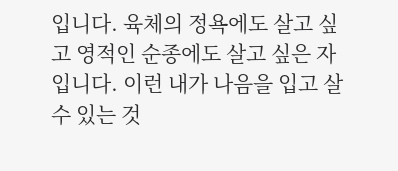입니다. 육체의 정욕에도 살고 싶고 영적인 순종에도 살고 싶은 자입니다. 이런 내가 나음을 입고 살 수 있는 것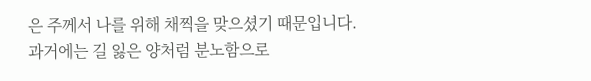은 주께서 나를 위해 채찍을 맞으셨기 때문입니다.
과거에는 길 잃은 양처럼 분노함으로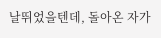날뛰었을텐데, 돌아온 자가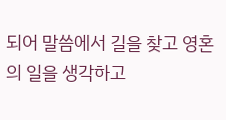되어 말씀에서 길을 찾고 영혼의 일을 생각하고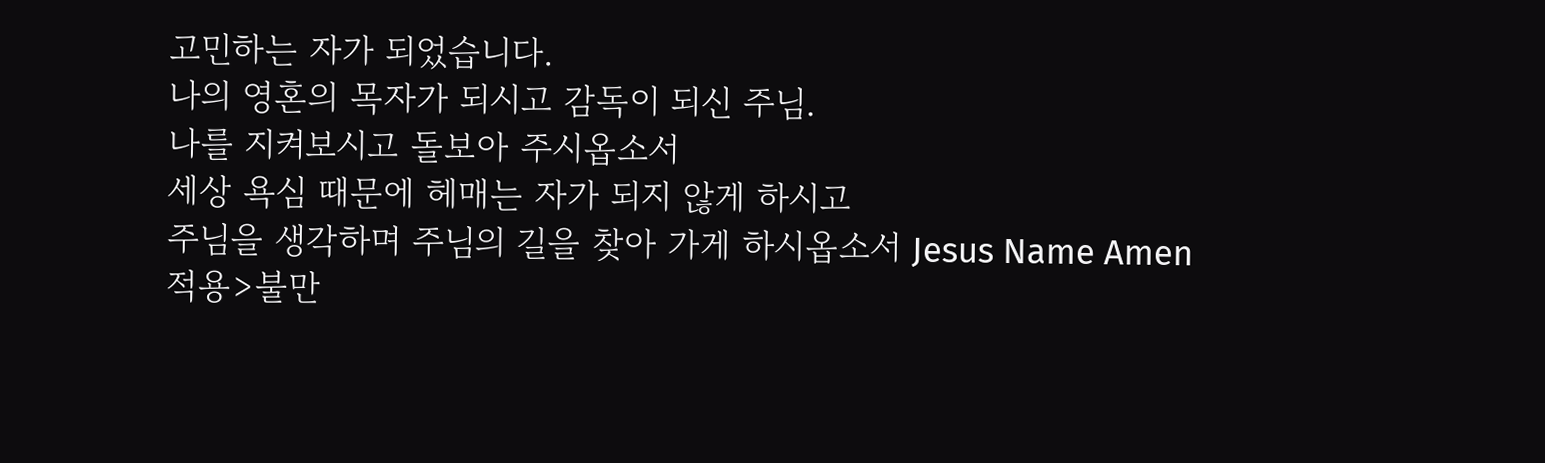고민하는 자가 되었습니다.
나의 영혼의 목자가 되시고 감독이 되신 주님.
나를 지켜보시고 돌보아 주시옵소서
세상 욕심 때문에 헤매는 자가 되지 않게 하시고
주님을 생각하며 주님의 길을 찾아 가게 하시옵소서 Jesus Name Amen
적용>불만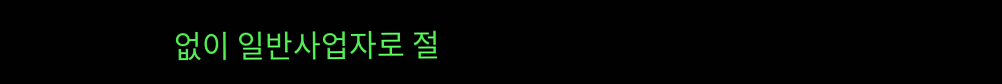없이 일반사업자로 절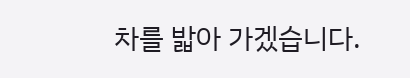차를 밟아 가겠습니다.